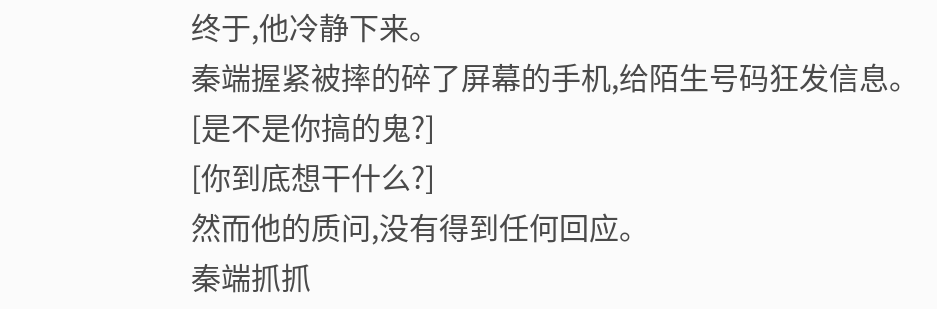终于,他冷静下来。
秦端握紧被摔的碎了屏幕的手机,给陌生号码狂发信息。
[是不是你搞的鬼?]
[你到底想干什么?]
然而他的质问,没有得到任何回应。
秦端抓抓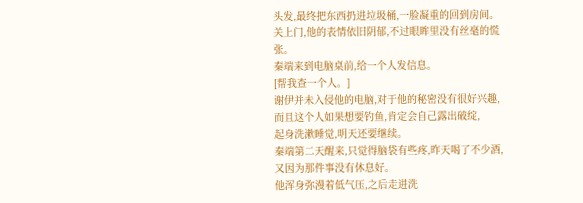头发,最终把东西扔进垃圾桶,一脸凝重的回到房间。
关上门,他的表情依旧阴郁,不过眼眸里没有丝毫的慌张。
秦端来到电脑桌前,给一个人发信息。
[帮我查一个人。]
谢伊并未入侵他的电脑,对于他的秘密没有很好兴趣,而且这个人如果想要钓鱼,肯定会自己露出破绽,
起身洗漱睡觉,明天还要继续。
秦端第二天醒来,只觉得脑袋有些疼,昨天喝了不少酒,又因为那件事没有休息好。
他浑身弥漫着低气压,之后走进洗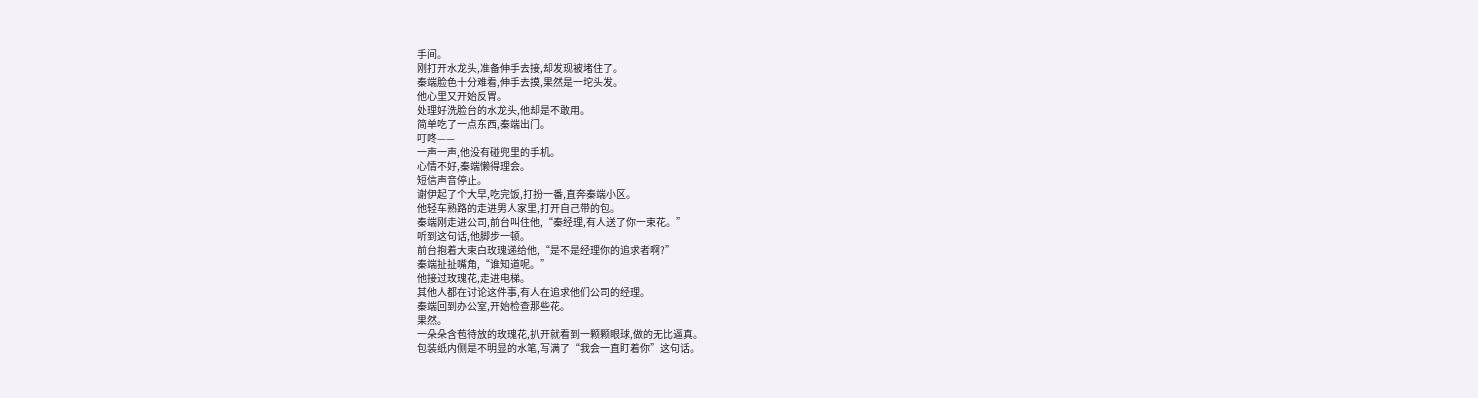手间。
刚打开水龙头,准备伸手去接,却发现被堵住了。
秦端脸色十分难看,伸手去摸,果然是一坨头发。
他心里又开始反胃。
处理好洗脸台的水龙头,他却是不敢用。
简单吃了一点东西,秦端出门。
叮咚——
一声一声,他没有碰兜里的手机。
心情不好,秦端懒得理会。
短信声音停止。
谢伊起了个大早,吃完饭,打扮一番,直奔秦端小区。
他轻车熟路的走进男人家里,打开自己带的包。
秦端刚走进公司,前台叫住他,“秦经理,有人送了你一束花。”
听到这句话,他脚步一顿。
前台抱着大束白玫瑰递给他,“是不是经理你的追求者啊?”
秦端扯扯嘴角,“谁知道呢。”
他接过玫瑰花,走进电梯。
其他人都在讨论这件事,有人在追求他们公司的经理。
秦端回到办公室,开始检查那些花。
果然。
一朵朵含苞待放的玫瑰花,扒开就看到一颗颗眼球,做的无比逼真。
包装纸内侧是不明显的水笔,写满了“我会一直盯着你”这句话。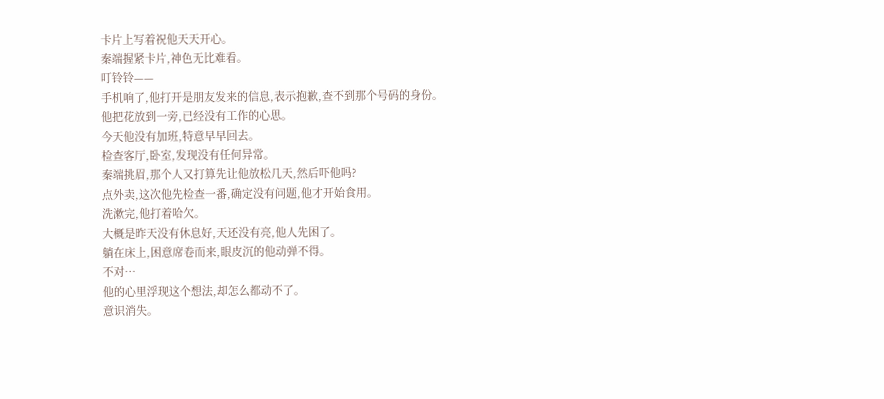卡片上写着祝他天天开心。
秦端握紧卡片,神色无比难看。
叮铃铃——
手机响了,他打开是朋友发来的信息,表示抱歉,查不到那个号码的身份。
他把花放到一旁,已经没有工作的心思。
今天他没有加班,特意早早回去。
检查客厅,卧室,发现没有任何异常。
秦端挑眉,那个人又打算先让他放松几天,然后吓他吗?
点外卖,这次他先检查一番,确定没有问题,他才开始食用。
洗漱完,他打着哈欠。
大概是昨天没有休息好,天还没有亮,他人先困了。
躺在床上,困意席卷而来,眼皮沉的他动弹不得。
不对…
他的心里浮现这个想法,却怎么都动不了。
意识消失。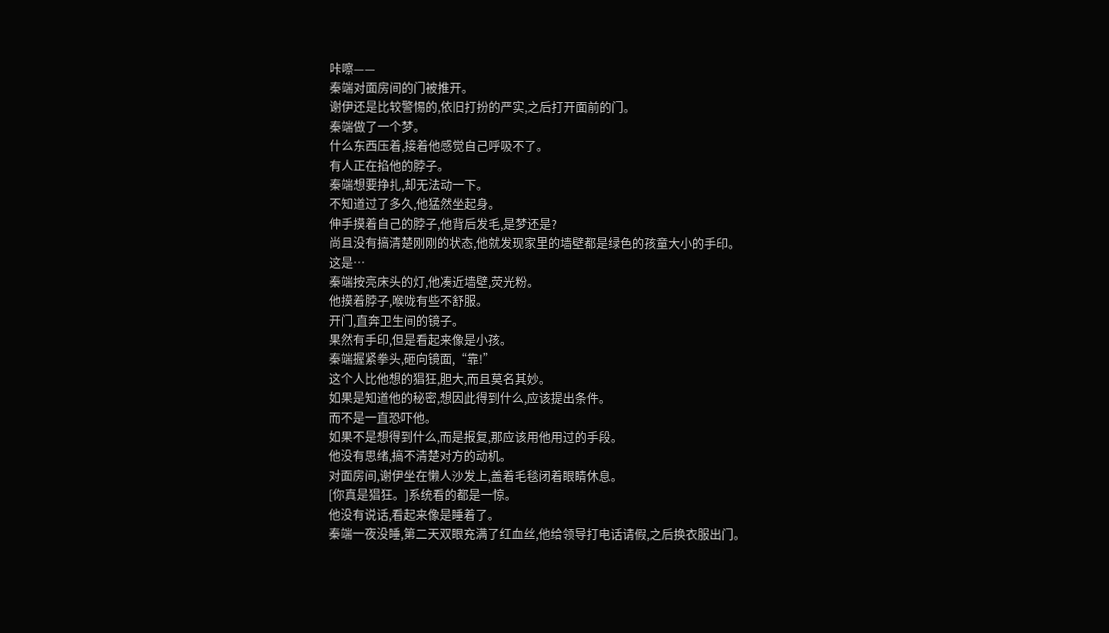咔嚓——
秦端对面房间的门被推开。
谢伊还是比较警惕的,依旧打扮的严实,之后打开面前的门。
秦端做了一个梦。
什么东西压着,接着他感觉自己呼吸不了。
有人正在掐他的脖子。
秦端想要挣扎,却无法动一下。
不知道过了多久,他猛然坐起身。
伸手摸着自己的脖子,他背后发毛,是梦还是?
尚且没有搞清楚刚刚的状态,他就发现家里的墙壁都是绿色的孩童大小的手印。
这是…
秦端按亮床头的灯,他凑近墙壁,荧光粉。
他摸着脖子,喉咙有些不舒服。
开门,直奔卫生间的镜子。
果然有手印,但是看起来像是小孩。
秦端握紧拳头,砸向镜面,“靠!”
这个人比他想的猖狂,胆大,而且莫名其妙。
如果是知道他的秘密,想因此得到什么,应该提出条件。
而不是一直恐吓他。
如果不是想得到什么,而是报复,那应该用他用过的手段。
他没有思绪,搞不清楚对方的动机。
对面房间,谢伊坐在懒人沙发上,盖着毛毯闭着眼睛休息。
[你真是猖狂。]系统看的都是一惊。
他没有说话,看起来像是睡着了。
秦端一夜没睡,第二天双眼充满了红血丝,他给领导打电话请假,之后换衣服出门。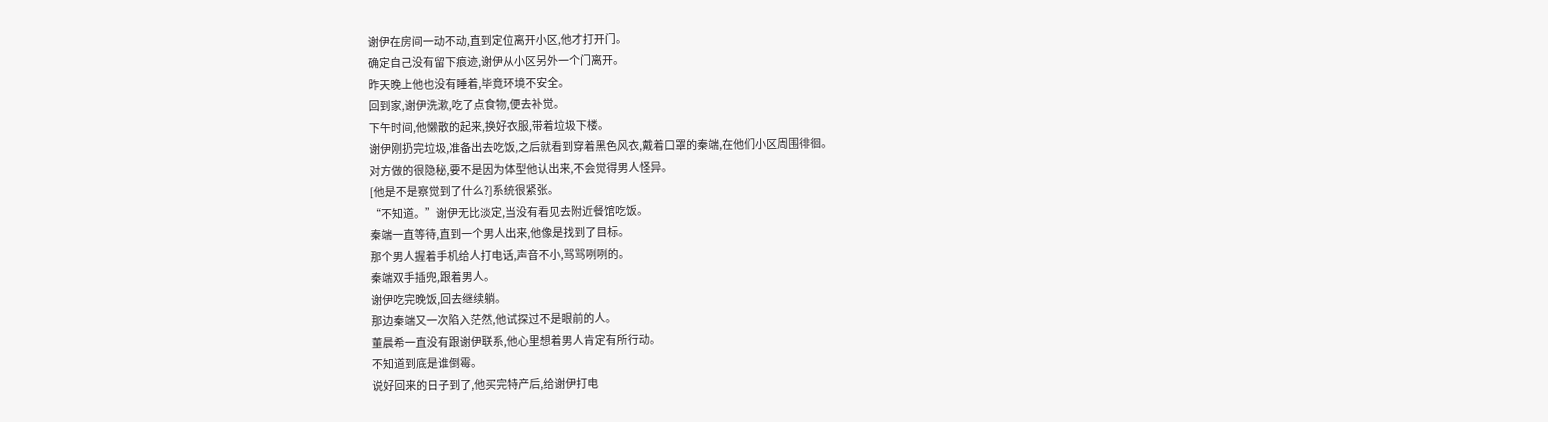谢伊在房间一动不动,直到定位离开小区,他才打开门。
确定自己没有留下痕迹,谢伊从小区另外一个门离开。
昨天晚上他也没有睡着,毕竟环境不安全。
回到家,谢伊洗漱,吃了点食物,便去补觉。
下午时间,他懒散的起来,换好衣服,带着垃圾下楼。
谢伊刚扔完垃圾,准备出去吃饭,之后就看到穿着黑色风衣,戴着口罩的秦端,在他们小区周围徘徊。
对方做的很隐秘,要不是因为体型他认出来,不会觉得男人怪异。
[他是不是察觉到了什么?]系统很紧张。
“不知道。”谢伊无比淡定,当没有看见去附近餐馆吃饭。
秦端一直等待,直到一个男人出来,他像是找到了目标。
那个男人握着手机给人打电话,声音不小,骂骂咧咧的。
秦端双手插兜,跟着男人。
谢伊吃完晚饭,回去继续躺。
那边秦端又一次陷入茫然,他试探过不是眼前的人。
董晨希一直没有跟谢伊联系,他心里想着男人肯定有所行动。
不知道到底是谁倒霉。
说好回来的日子到了,他买完特产后,给谢伊打电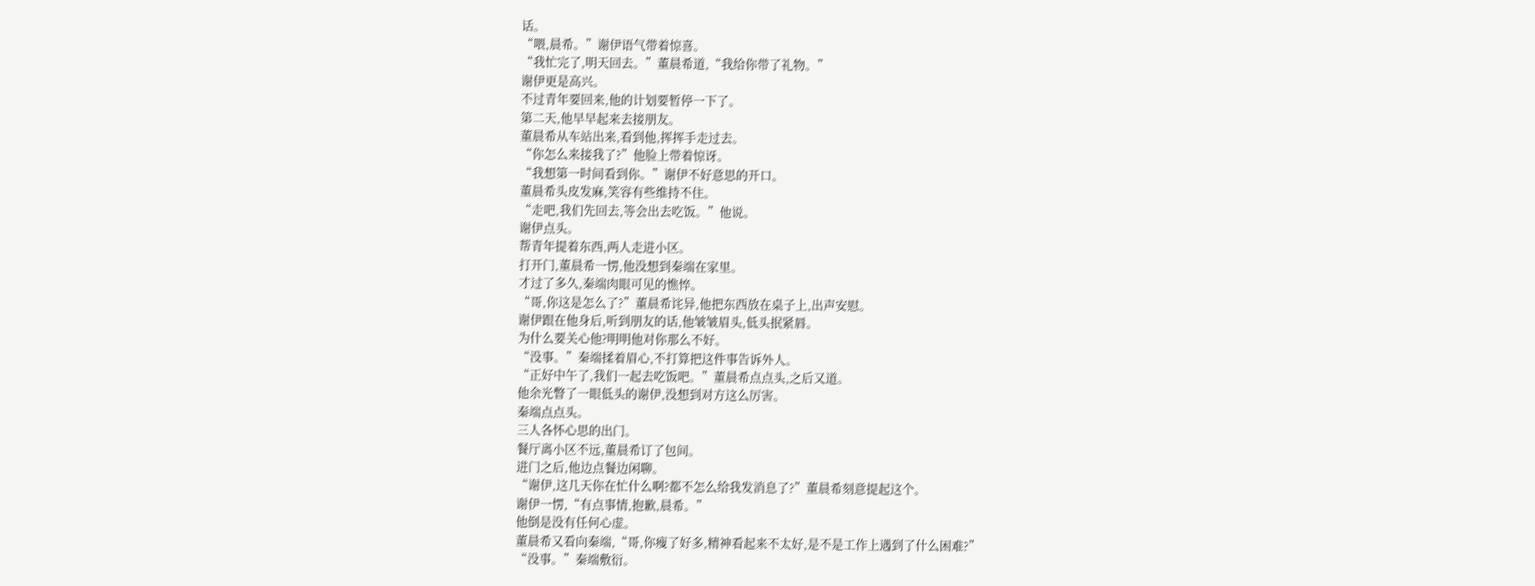话。
“喂,晨希。”谢伊语气带着惊喜。
“我忙完了,明天回去。”董晨希道,“我给你带了礼物。”
谢伊更是高兴。
不过青年要回来,他的计划要暂停一下了。
第二天,他早早起来去接朋友。
董晨希从车站出来,看到他,挥挥手走过去。
“你怎么来接我了?”他脸上带着惊讶。
“我想第一时间看到你。”谢伊不好意思的开口。
董晨希头皮发麻,笑容有些维持不住。
“走吧,我们先回去,等会出去吃饭。”他说。
谢伊点头。
帮青年提着东西,两人走进小区。
打开门,董晨希一愣,他没想到秦端在家里。
才过了多久,秦端肉眼可见的憔悴。
“哥,你这是怎么了?”董晨希诧异,他把东西放在桌子上,出声安慰。
谢伊跟在他身后,听到朋友的话,他皱皱眉头,低头抿紧唇。
为什么要关心他?明明他对你那么不好。
“没事。”秦端揉着眉心,不打算把这件事告诉外人。
“正好中午了,我们一起去吃饭吧。”董晨希点点头,之后又道。
他余光瞥了一眼低头的谢伊,没想到对方这么厉害。
秦端点点头。
三人各怀心思的出门。
餐厅离小区不远,董晨希订了包间。
进门之后,他边点餐边闲聊。
“谢伊,这几天你在忙什么啊?都不怎么给我发消息了?”董晨希刻意提起这个。
谢伊一愣,“有点事情,抱歉,晨希。”
他倒是没有任何心虚。
董晨希又看向秦端,“哥,你瘦了好多,精神看起来不太好,是不是工作上遇到了什么困难?”
“没事。”秦端敷衍。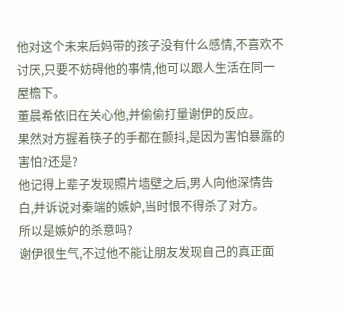他对这个未来后妈带的孩子没有什么感情,不喜欢不讨厌,只要不妨碍他的事情,他可以跟人生活在同一屋檐下。
董晨希依旧在关心他,并偷偷打量谢伊的反应。
果然对方握着筷子的手都在颤抖,是因为害怕暴露的害怕?还是?
他记得上辈子发现照片墙壁之后,男人向他深情告白,并诉说对秦端的嫉妒,当时恨不得杀了对方。
所以是嫉妒的杀意吗?
谢伊很生气,不过他不能让朋友发现自己的真正面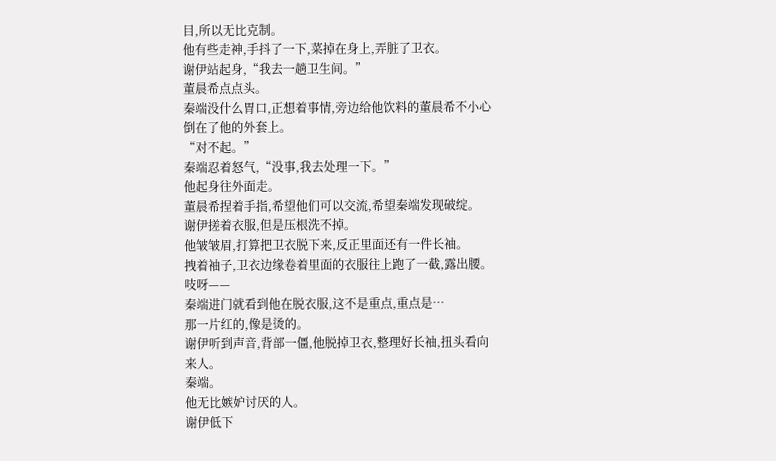目,所以无比克制。
他有些走神,手抖了一下,菜掉在身上,弄脏了卫衣。
谢伊站起身,“我去一趟卫生间。”
董晨希点点头。
秦端没什么胃口,正想着事情,旁边给他饮料的董晨希不小心倒在了他的外套上。
“对不起。”
秦端忍着怒气,“没事,我去处理一下。”
他起身往外面走。
董晨希捏着手指,希望他们可以交流,希望秦端发现破绽。
谢伊搓着衣服,但是压根洗不掉。
他皱皱眉,打算把卫衣脱下来,反正里面还有一件长袖。
拽着袖子,卫衣边缘卷着里面的衣服往上跑了一截,露出腰。
吱呀——
秦端进门就看到他在脱衣服,这不是重点,重点是…
那一片红的,像是烫的。
谢伊听到声音,背部一僵,他脱掉卫衣,整理好长袖,扭头看向来人。
秦端。
他无比嫉妒讨厌的人。
谢伊低下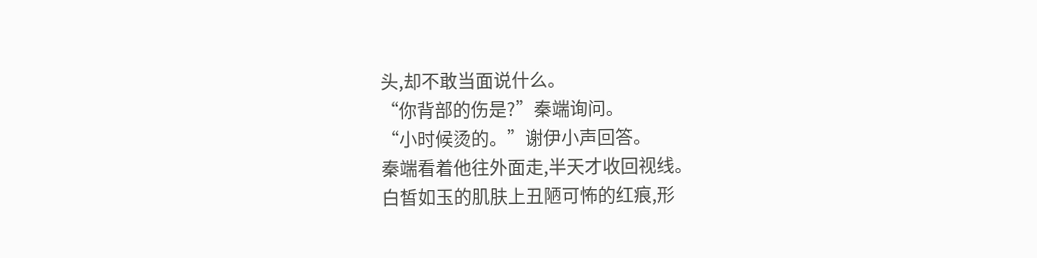头,却不敢当面说什么。
“你背部的伤是?”秦端询问。
“小时候烫的。”谢伊小声回答。
秦端看着他往外面走,半天才收回视线。
白皙如玉的肌肤上丑陋可怖的红痕,形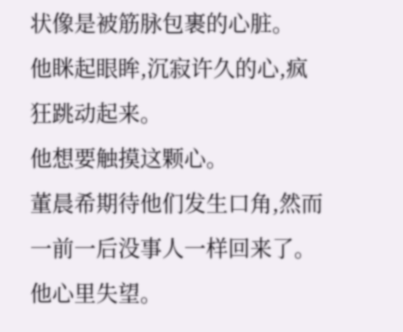状像是被筋脉包裹的心脏。
他眯起眼眸,沉寂许久的心,疯狂跳动起来。
他想要触摸这颗心。
董晨希期待他们发生口角,然而一前一后没事人一样回来了。
他心里失望。